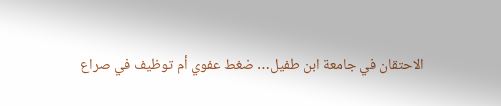الاحتقان في جامعة ابن طفيل… ضغط عفوي أم توظيف في صراع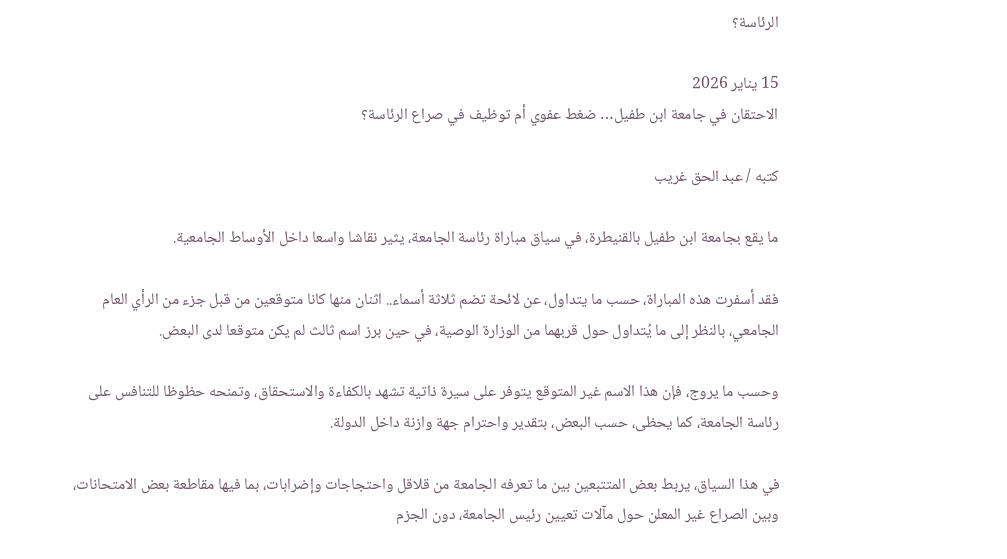الرئاسة؟

15 يناير 2026
الاحتقان في جامعة ابن طفيل… ضغط عفوي أم توظيف في صراع الرئاسة؟

كتبه / عبد الحق غريب

ما يقع بجامعة ابن طفيل بالقنيطرة، في سياق مباراة رئاسة الجامعة، يثير نقاشا واسعا داخل الأوساط الجامعية.

فقد أسفرت هذه المباراة، حسب ما يتداول، عن لائحة تضم ثلاثة أسماء.. اثنان منها كانا متوقعين من قبل جزء من الرأي العام الجامعي، بالنظر إلى ما يُتداول حول قربهما من الوزارة الوصية، في حين برز اسم ثالث لم يكن متوقعا لدى البعض.

وحسب ما يروج، فإن هذا الاسم غير المتوقع يتوفر على سيرة ذاتية تشهد بالكفاءة والاستحقاق، وتمنحه حظوظا للتنافس على رئاسة الجامعة، كما يحظى، حسب البعض، بتقدير واحترام جهة وازنة داخل الدولة.

في هذا السياق، يربط بعض المتتبعين بين ما تعرفه الجامعة من قلاقل واحتجاجات وإضرابات، بما فيها مقاطعة بعض الامتحانات، وبين الصراع غير المعلن حول مآلات تعيين رئيس الجامعة، دون الجزم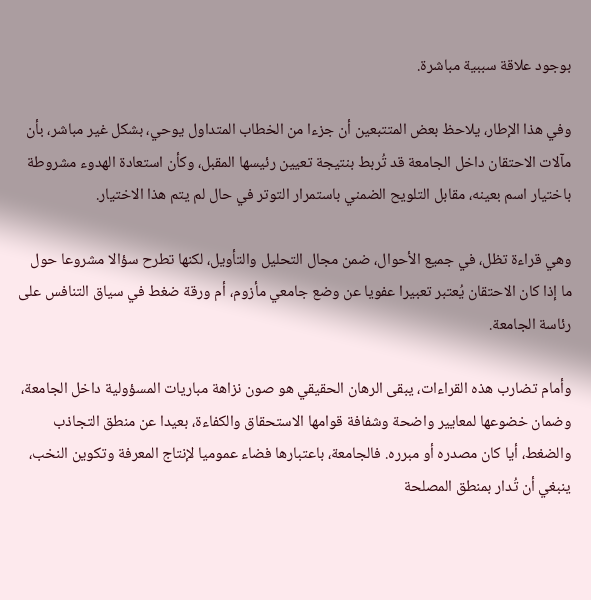بوجود علاقة سببية مباشرة.

وفي هذا الإطار، يلاحظ بعض المتتبعين أن جزءا من الخطاب المتداول يوحي، بشكل غير مباشر، بأن مآلات الاحتقان داخل الجامعة قد تُربط بنتيجة تعيين رئيسها المقبل، وكأن استعادة الهدوء مشروطة باختيار اسم بعينه، مقابل التلويح الضمني باستمرار التوتر في حال لم يتم هذا الاختيار.

وهي قراءة تظل، في جميع الأحوال، ضمن مجال التحليل والتأويل، لكنها تطرح سؤالا مشروعا حول ما إذا كان الاحتقان يُعتبر تعبيرا عفويا عن وضع جامعي مأزوم، أم ورقة ضغط في سياق التنافس على رئاسة الجامعة.

وأمام تضارب هذه القراءات، يبقى الرهان الحقيقي هو صون نزاهة مباريات المسؤولية داخل الجامعة، وضمان خضوعها لمعايير واضحة وشفافة قوامها الاستحقاق والكفاءة، بعيدا عن منطق التجاذب والضغط، أيا كان مصدره أو مبرره. فالجامعة، باعتبارها فضاء عموميا لإنتاج المعرفة وتكوين النخب، ينبغي أن تُدار بمنطق المصلحة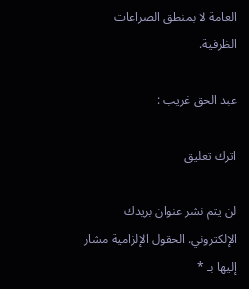العامة لا بمنطق الصراعات الظرفية.

عبد الحق غريب :

اترك تعليق

لن يتم نشر عنوان بريدك الإلكتروني. الحقول الإلزامية مشار إليها بـ *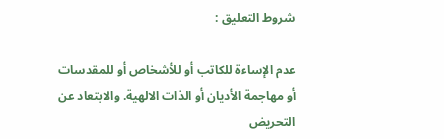شروط التعليق :

عدم الإساءة للكاتب أو للأشخاص أو للمقدسات أو مهاجمة الأديان أو الذات الالهية. والابتعاد عن التحريض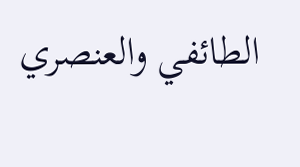الطائفي والعنصري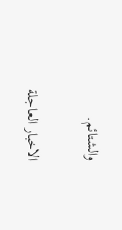والشتائم.

الاخبار العاجلة